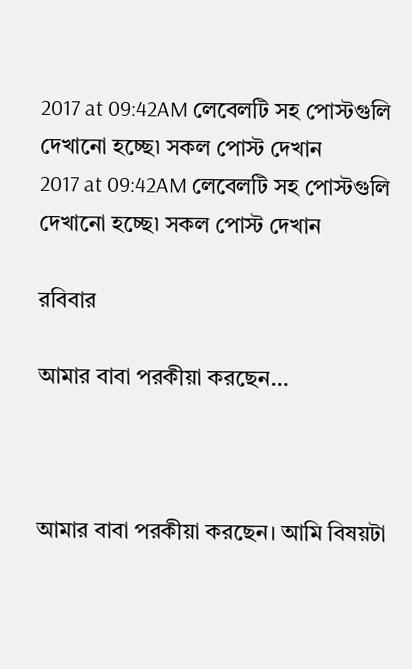2017 at 09:42AM লেবেলটি সহ পোস্টগুলি দেখানো হচ্ছে৷ সকল পোস্ট দেখান
2017 at 09:42AM লেবেলটি সহ পোস্টগুলি দেখানো হচ্ছে৷ সকল পোস্ট দেখান

রবিবার

আমার বাবা পরকীয়া করছেন…



আমার বাবা পরকীয়া করছেন। আমি বিষয়টা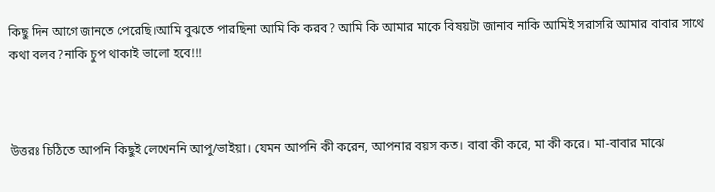কিছু দিন আগে জানতে পেরেছি।আমি বুঝতে পারছিনা আমি কি করব? আমি কি আমার মাকে বিষয়টা জানাব নাকি আমিই সরাসরি আমার বাবার সাথে কথা বলব?নাকি চুপ থাকাই ভালো হবে!!!



উত্তরঃ চিঠিতে আপনি কিছুই লেখেননি আপু/ভাইয়া। যেমন আপনি কী করেন, আপনার বয়স কত। বাবা কী করে, মা কী করে। মা-বাবার মাঝে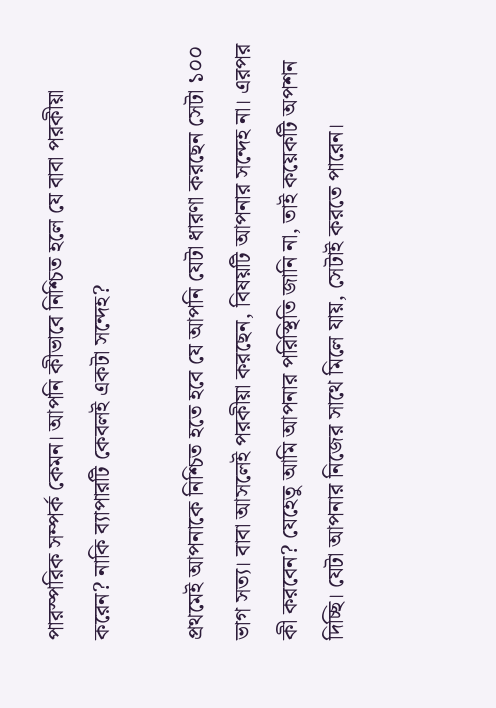পারস্পরিক সম্পর্ক কেমন। আপনি কীভাবে নিশ্চিত হলে যে বাবা পরকীয়া করেন? নাকি ব্যাপারটি কেবলই একটা সন্দেহ?

প্রথমেই আপনাকে নিশ্চিত হতে হবে যে আপনি যেটা ধারণা করছেন সেটা ১০০ ভাগ সত্য। বাবা আসলেই পরকীয়া করছেন, বিষয়টি আপনার সন্দেহ না। এরপর কী করবেন? যেহেতু আমি আপনার পরিস্থিতি জানি না, তাই কয়েকটি অপশন দিচ্ছি। যেটা আপনার নিজের সাথে মিলে যায়, সেটাই করতে পারেন।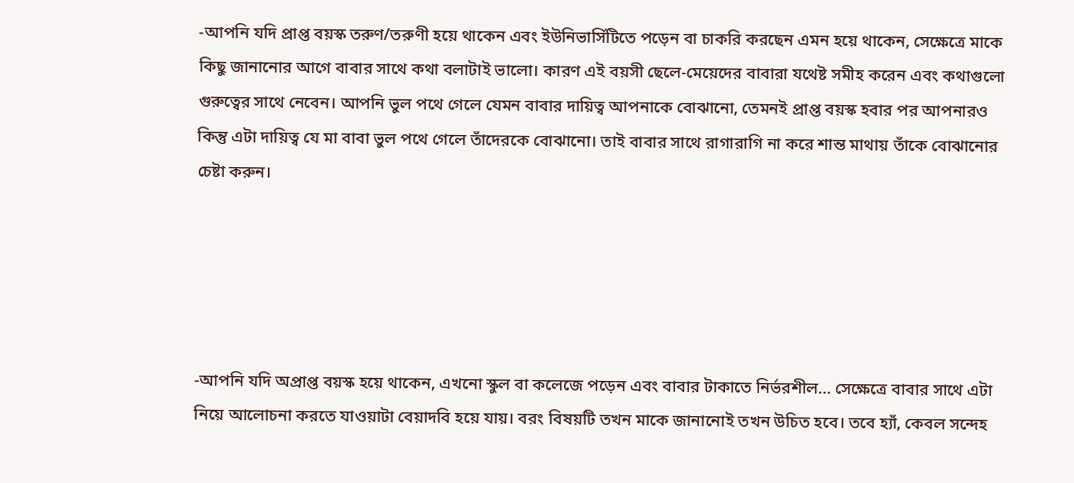-আপনি যদি প্রাপ্ত বয়স্ক তরুণ/তরুণী হয়ে থাকেন এবং ইউনিভার্সিটিতে পড়েন বা চাকরি করছেন এমন হয়ে থাকেন, সেক্ষেত্রে মাকে কিছু জানানোর আগে বাবার সাথে কথা বলাটাই ভালো। কারণ এই বয়সী ছেলে-মেয়েদের বাবারা যথেষ্ট সমীহ করেন এবং কথাগুলো গুরুত্বের সাথে নেবেন। আপনি ভুল পথে গেলে যেমন বাবার দায়িত্ব আপনাকে বোঝানো, তেমনই প্রাপ্ত বয়স্ক হবার পর আপনারও কিন্তু এটা দায়িত্ব যে মা বাবা ভুল পথে গেলে তাঁদেরকে বোঝানো। তাই বাবার সাথে রাগারাগি না করে শান্ত মাথায় তাঁকে বোঝানোর চেষ্টা করুন।





-আপনি যদি অপ্রাপ্ত বয়স্ক হয়ে থাকেন, এখনো স্কুল বা কলেজে পড়েন এবং বাবার টাকাতে নির্ভরশীল… সেক্ষেত্রে বাবার সাথে এটা নিয়ে আলোচনা করতে যাওয়াটা বেয়াদবি হয়ে যায়। বরং বিষয়টি তখন মাকে জানানোই তখন উচিত হবে। তবে হ্যাঁ, কেবল সন্দেহ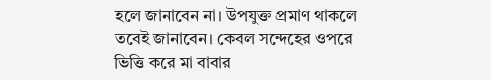হলে জানাবেন না। উপযুক্ত প্রমাণ থাকলে তবেই জানাবেন। কেবল সন্দেহের ওপরে ভিত্তি করে মা বাবার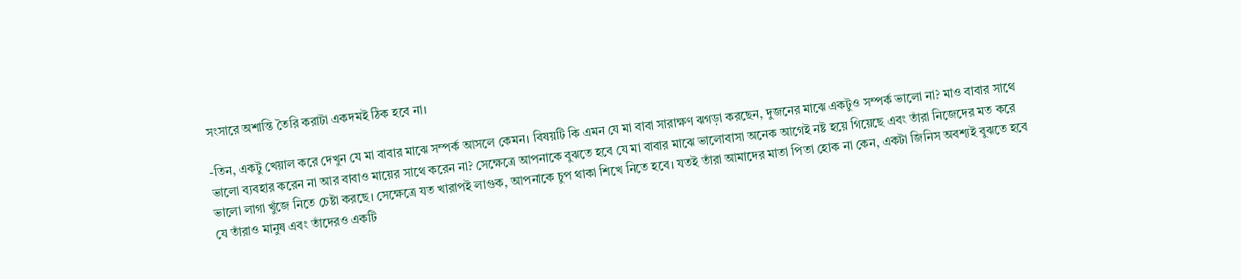সংসারে অশান্তি তৈরি করাটা একদমই ঠিক হবে না।

-তিন, একটু খেয়াল করে দেখুন যে মা বাবার মাঝে সম্পর্ক আসলে কেমন। বিষয়টি কি এমন যে মা বাবা সারাক্ষণ ঝগড়া করছেন, দুজনের মাঝে একটুও সম্পর্ক ভালো না? মাও বাবার সাথে ভালো ব্যবহার করেন না আর বাবাও মায়ের সাথে করেন না? সেক্ষেত্রে আপনাকে বুঝতে হবে যে মা বাবার মাঝে ভালোবাসা অনেক আগেই নষ্ট হয়ে গিয়েছে এবং তাঁরা নিজেদের মত করে ভালো লাগা খুঁজে নিতে চেষ্টা করছে। সেক্ষেত্রে যত খারাপই লাগুক, আপনাকে চুপ থাকা শিখে নিতে হবে। যতই তাঁরা আমাদের মাতা পিতা হোক না কেন, একটা জিনিস অবশ্যই বুঝতে হবে যে তাঁরাও মানুষ এবং তাঁদেরও একটি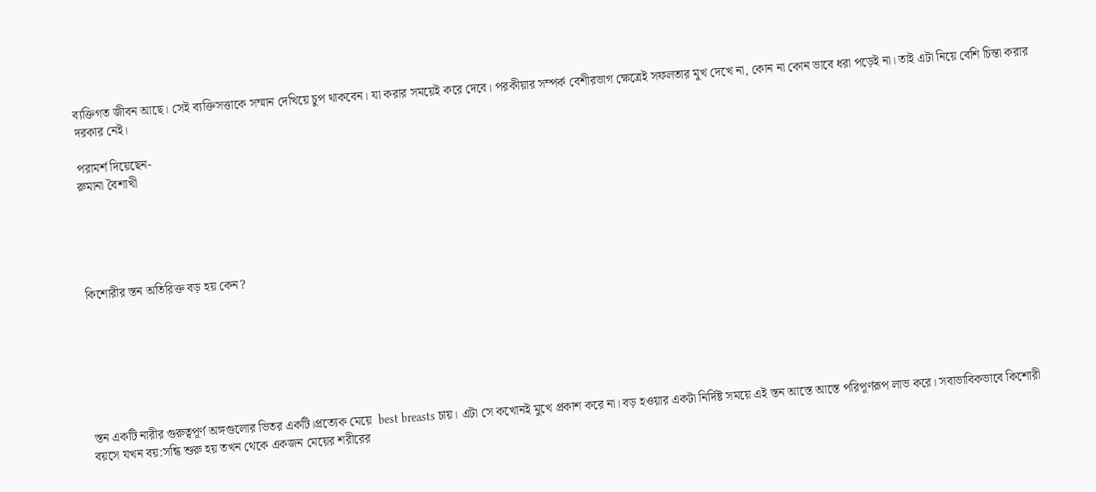ব্যক্তিগত জীবন আছে। সেই ব্যক্তিসত্তাকে সম্মান দেখিয়ে চুপ থাকবেন। যা করার সময়েই করে দেবে। পরকীয়ার সম্পর্ক বেশীরভাগ ক্ষেত্রেই সফলতার মুখ দেখে না, কোন না কোন ভাবে ধরা পড়েই না। তাই এটা নিয়ে বেশি চিন্তা করার দরকার নেই।

পরামর্শ দিয়েছেন-
রুমানা বৈশাখী





কিশোরীর স্তন অতিরিক্ত বড় হয় কেন?







স্তন একটি নারীর গুরুত্বপূর্ণ অঙ্গগুলোর ভিতর একটি।প্রত্যেক মেয়ে  best breasts চায়। এটা সে কখোনই মুখে প্রকাশ করে না। বড় হওয়ার একটা নির্দিষ্ট সময়ে এই স্তন আস্তে আস্তে পরিপূর্ণরূপ লাভ করে। সবাভাবিকভাবে কিশোরী বয়সে যখন বয়:সন্ধি শুরু হয় তখন থেকে একজন মেয়ের শরীরের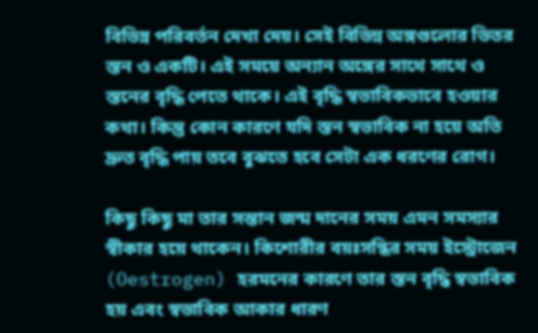বিভিন্ন পরিবর্তন দেখা দেয়। সেই বিভিন্ন অঙ্গগুলোর ভিতর স্তন ও একটি। এই সময়ে অন্যান অঙ্গের সাথে সাথে ও স্তনের বৃদ্ধি পেতে থাকে। এই বৃদ্ধি স্বভাবিকভাবে হওয়ার কথা। কিন্তু কোন কারণে যদি স্তন স্বভাবিক না হয়ে অতি দ্রুত বৃদ্ধি পায় তবে বুঝতে হবে সেটা এক ধরণের রোগ।

কিছু কিছু মা তার সন্তান জন্ম দানের সময় এমন সমস্যার স্বীকার হয়ে থাকেন। কিশোরীর বয়ঃসন্ধির সময় ইস্ট্রোজেন (Oestrogen) হরমনের কারণে তার স্তন বৃদ্ধি স্বভাবিক হয় এবং স্বভাবিক আকার ধারণ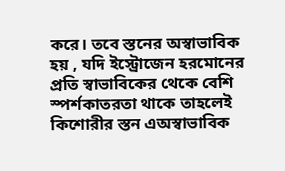করে। তবে স্তনের অস্বাভাবিক হয় , যদি ইস্ট্রোজেন হরমোনের প্রতি স্বাভাবিকের থেকে বেশি স্পর্শকাতরতা থাকে তাহলেই কিশোরীর স্তন এঅস্বাভাবিক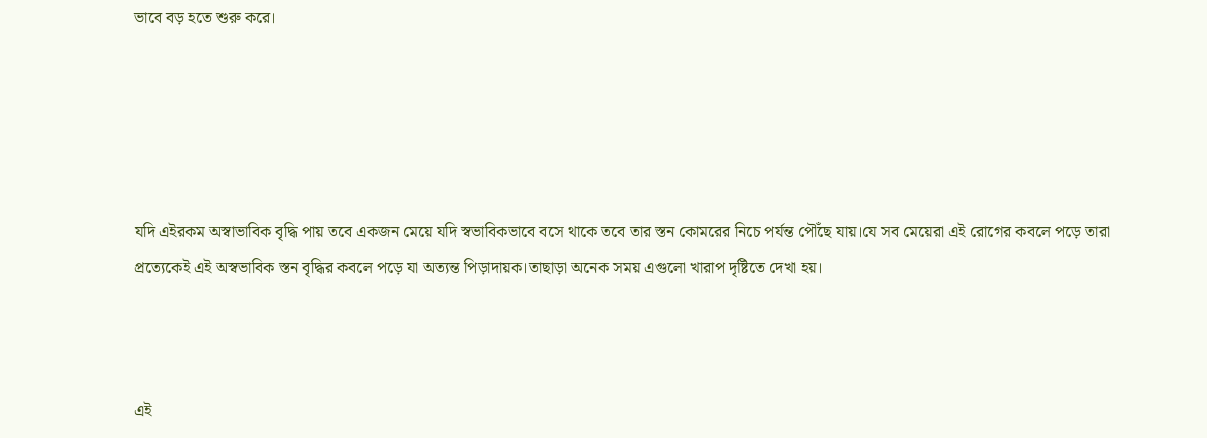ভাবে বড় হতে শুরু করে।





যদি এইরকম অস্বাভাবিক বৃদ্ধি পায় তবে একজন মেয়ে যদি স্বভাবিকভাবে বসে থাকে তবে তার স্তন কোমরের নিচে পর্যন্ত পৌঁছে যায়।যে সব মেয়েরা এই রোগের কবলে পড়ে তারা প্রত্যেকেই এই অস্বভাবিক স্তন বৃদ্ধির কবলে পড়ে যা অত্যন্ত পিড়াদায়ক।তাছাড়া অনেক সময় এগুলো খারাপ দৃষ্টিতে দেখা হয়।



এই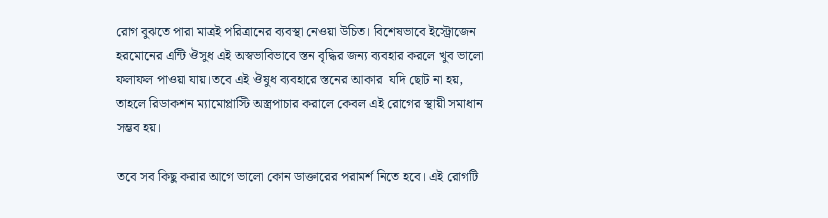রোগ বুঝতে পারা মাত্রই পরিত্রানের ব্যবস্থা নেওয়া উচিত। বিশেষভাবে ইস্ট্রোজেন হরমোনের এন্টি ঔসুধ এই অস্বভাবিভাবে স্তন বৃদ্ধির জন্য ব্যবহার করলে খুব ভালো ফলাফল পাওয়া যায়।তবে এই ঔষুধ ব্যবহারে স্তনের আকার  যদি ছোট না হয়, তাহলে রিডাকশন ম্যামোপ্লাস্টি অস্ত্রপাচার করালে কেবল এই রোগের স্থায়ী সমাধান সম্ভব হয়।

তবে সব কিছু করার আগে ভালো কোন ডাক্তারের পরামর্শ নিতে হবে। এই রোগটি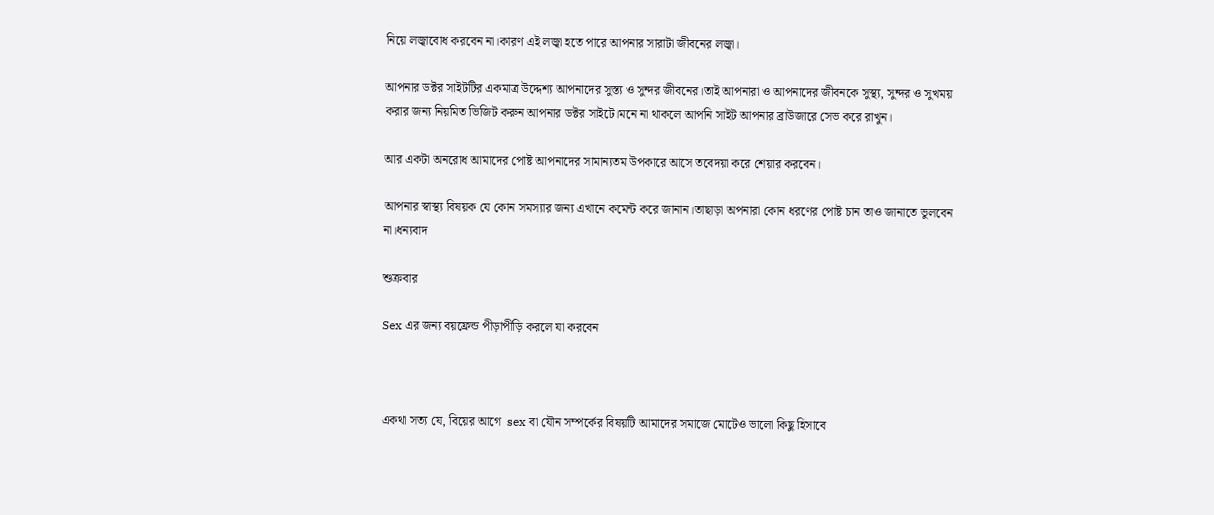নিয়ে লজ্বাবোধ করবেন না।কারণ এই লজ্বা হতে পারে আপনার সারাটা জীবনের লজ্বা।

আপনার ডক্টর সাইটটির একমাত্র উদ্দেশ্য আপনাদের সুস্ত্য ও সুন্দর জীবনের।তাই আপনারা ও আপনাদের জীবনকে সুস্থ্য, সুন্দর ও সুখময় করার জন্য নিয়মিত ভিজিট করুন আপনার ডক্টর সাইটে।মনে না থাকলে আপনি সাইট আপনার ব্রাউজারে সেভ করে রাখুন।

আর একটা অনরোধ আমাদের পোষ্ট আপনাদের সামান্যতম উপকারে আসে তবেদয়া করে শেয়ার করবেন।

আপনার স্বাস্থ্য বিষয়ক যে কোন সমস্যার জন্য এখানে কমেন্ট করে জানান।তাছাড়া অপনারা কোন ধরণের পোষ্ট চান তাও জানাতে ভুলবেন না।ধন্যবাদ

শুক্রবার

Sex এর জন্য বয়ফ্রেন্ড পীড়াপীড়ি করলে যা করবেন



একথা সত্য যে, বিয়ের আগে  sex বা যৌন সম্পর্কের বিষয়টি আমাদের সমাজে মোটেও ভালো কিছু হিসাবে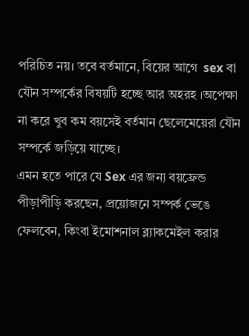পরিচিত নয়। তবে বর্তমানে, বিয়ের আগে  sex বা যৌন সম্পর্কের বিষয়টি হচ্ছে আর অহরহ ।অপেক্ষা না করে খুব কম বয়সেই বর্তমান ছেলেমেয়েরা যৌন সম্পর্কে জড়িয়ে যাচ্ছে।
এমন হতে পারে যে Sex এর জন্য বয়ফ্রেন্ড পীড়াপীড়ি করছেন, প্রয়োজনে সম্পর্ক ভেঙে ফেলবেন, কিংবা ইমোশনাল ব্ল্যাকমেইল করার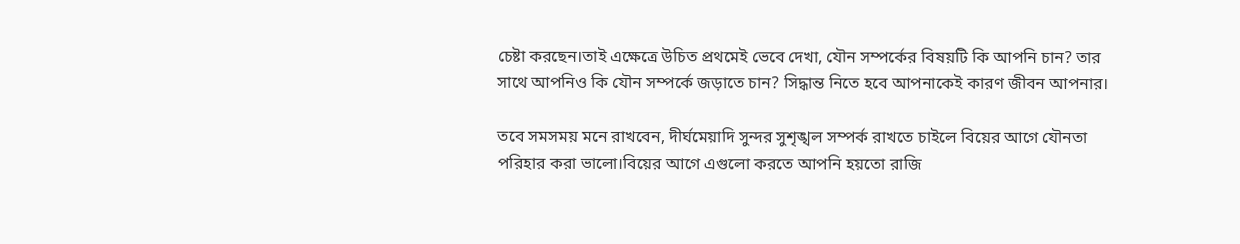চেষ্টা করছেন।তাই এক্ষেত্রে উচিত প্রথমেই ভেবে দেখা, যৌন সম্পর্কের বিষয়টি কি আপনি চান? তার সাথে আপনিও কি যৌন সম্পর্কে জড়াতে চান? সিদ্ধান্ত নিতে হবে আপনাকেই কারণ জীবন আপনার।

তবে সমসময় মনে রাখবেন, দীর্ঘমেয়াদি সুন্দর সুশৃঙ্খল সম্পর্ক রাখতে চাইলে বিয়ের আগে যৌনতা পরিহার করা ভালো।বিয়ের আগে এগুলো করতে আপনি হয়তো রাজি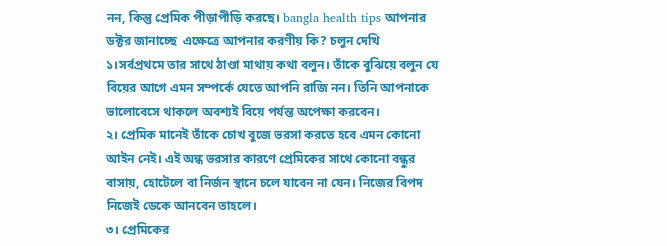নন, কিন্তু প্রেমিক পীড়াপীড়ি করছে। bangla health tips আপনার ডক্টর জানাচ্ছে  এক্ষেত্রে আপনার করণীয় কি? চলুন দেখি
১।সর্বপ্রথমে তার সাথে ঠাণ্ডা মাথায় কথা বলুন। তাঁকে বুঝিয়ে বলুন যে বিয়ের আগে এমন সম্পর্কে যেতে আপনি রাজি নন। তিনি আপনাকে ভালোবেসে থাকলে অবশ্যই বিয়ে পর্যন্ত অপেক্ষা করবেন।
২। প্রেমিক মানেই তাঁকে চোখ বুজে ভরসা করতে হবে এমন কোনো আইন নেই। এই অন্ধ ভরসার কারণে প্রেমিকের সাথে কোনো বন্ধুর বাসায়, হোটেলে বা নির্জন স্থানে চলে যাবেন না যেন। নিজের বিপদ নিজেই ডেকে আনবেন তাহলে।
৩। প্রেমিকের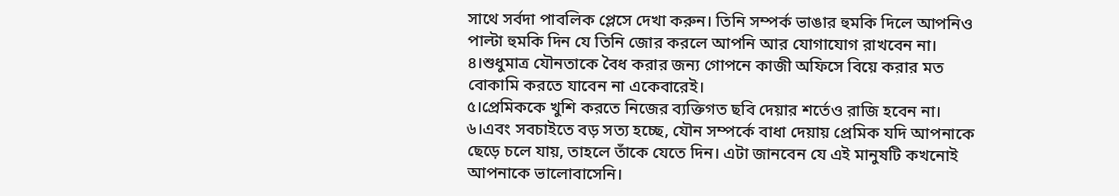সাথে সর্বদা পাবলিক প্লেসে দেখা করুন। তিনি সম্পর্ক ভাঙার হুমকি দিলে আপনিও পাল্টা হুমকি দিন যে তিনি জোর করলে আপনি আর যোগাযোগ রাখবেন না।
৪।শুধুমাত্র যৌনতাকে বৈধ করার জন্য গোপনে কাজী অফিসে বিয়ে করার মত বোকামি করতে যাবেন না একেবারেই।
৫।প্রেমিককে খুশি করতে নিজের ব্যক্তিগত ছবি দেয়ার শর্তেও রাজি হবেন না।
৬।এবং সবচাইতে বড় সত্য হচ্ছে, যৌন সম্পর্কে বাধা দেয়ায় প্রেমিক যদি আপনাকে ছেড়ে চলে যায়, তাহলে তাঁকে যেতে দিন। এটা জানবেন যে এই মানুষটি কখনোই আপনাকে ভালোবাসেনি।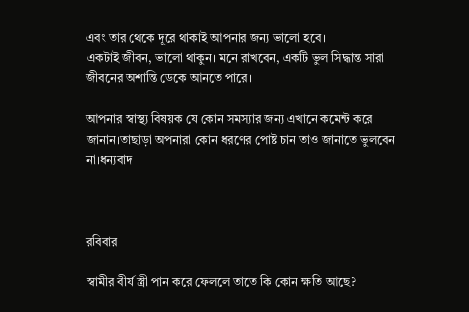এবং তার থেকে দূরে থাকাই আপনার জন্য ভালো হবে।
একটাই জীবন, ভালো থাকুন। মনে রাখবেন, একটি ভুল সিদ্ধান্ত সারা জীবনের অশান্তি ডেকে আনতে পারে।

আপনার স্বাস্থ্য বিষয়ক যে কোন সমস্যার জন্য এখানে কমেন্ট করে জানান।তাছাড়া অপনারা কোন ধরণের পোষ্ট চান তাও জানাতে ভুলবেন না।ধন্যবাদ



রবিবার

স্বামীর বীর্য স্ত্রী পান করে ফেললে তাতে কি কোন ক্ষতি আছে?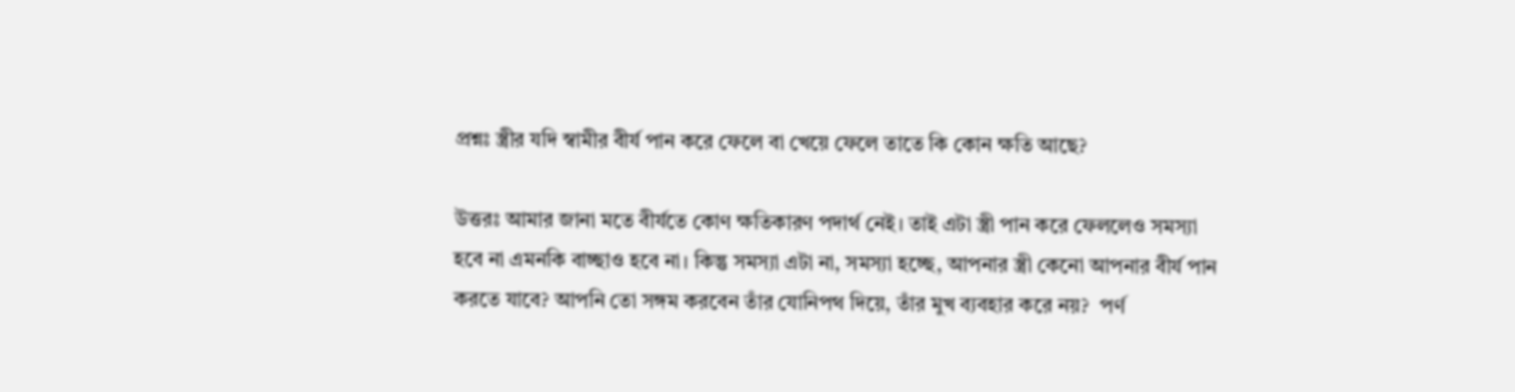প্রশ্নঃ স্ত্রীর যদি স্বামীর বীর্য পান করে ফেলে বা খেয়ে ফেলে তাতে কি কোন ক্ষতি আছে?

উত্তরঃ আমার জানা মতে বীর্যতে কোণ ক্ষতিকারণ পদার্থ নেই। তাই এটা স্ত্রী পান করে ফেললেও সমস্যা হবে না এমনকি বাচ্ছাও হবে না। কিন্তু সমস্যা এটা না, সমস্যা হচ্ছে, আপনার স্ত্রী কেনো আপনার বীর্য পান করতে যাবে? আপনি তো সঙ্গম করবেন তাঁর যোনিপথ দিয়ে, তাঁর মুখ ব্যবহার করে নয়?  পর্ণ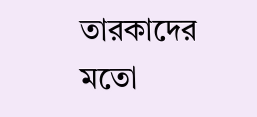তারকাদের মতো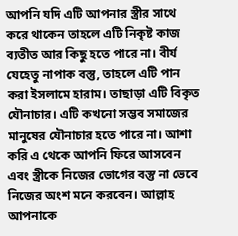আপনি যদি এটি আপনার স্ত্রীর সাথে করে থাকেন তাহলে এটি নিকৃষ্ট কাজ ব্যতীত আর কিছু হতে পারে না। বীর্য যেহেতু নাপাক বস্তু, তাহলে এটি পান করা ইসলামে হারাম। তাছাড়া এটি বিকৃত যৌনাচার। এটি কখনো সম্ভব সমাজের মানুষের যৌনাচার হতে পারে না। আশা করি এ থেকে আপনি ফিরে আসবেন এবং স্ত্রীকে নিজের ভোগের বস্তু না ভেবে নিজের অংশ মনে করবেন। আল্লাহ আপনাকে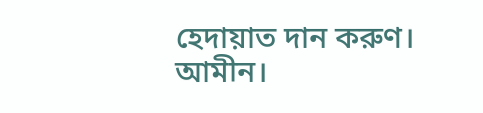হেদায়াত দান করুণ। আমীন।